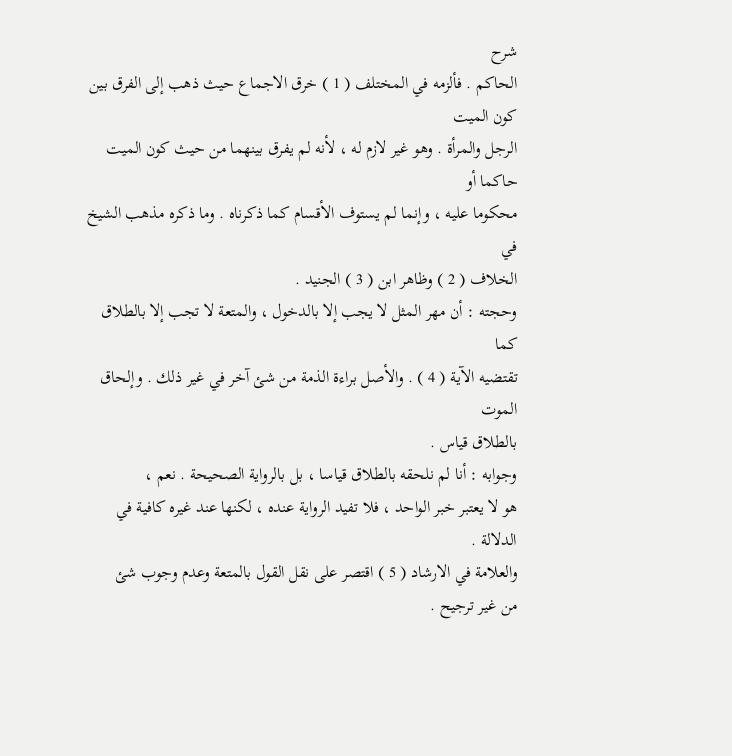شرح
الحاكم . فألزمه في المختلف ( 1 ) خرق الاجماع حيث ذهب إلى الفرق بين كون الميت
الرجل والمرأة . وهو غير لازم له ، لأنه لم يفرق بينهما من حيث كون الميت حاكما أو
محكوما عليه ، وإنما لم يستوف الأقسام كما ذكرناه . وما ذكره مذهب الشيخ في
الخلاف ( 2 ) وظاهر ابن ( 3 ) الجنيد .
وحجته : أن مهر المثل لا يجب إلا بالدخول ، والمتعة لا تجب إلا بالطلاق كما
تقتضيه الآية ( 4 ) . والأصل براءة الذمة من شئ آخر في غير ذلك . وإلحاق الموت
بالطلاق قياس .
وجوابه : أنا لم نلحقه بالطلاق قياسا ، بل بالرواية الصحيحة . نعم ،
هو لا يعتبر خبر الواحد ، فلا تفيد الرواية عنده ، لكنها عند غيره كافية في
الدلالة .
والعلامة في الارشاد ( 5 ) اقتصر على نقل القول بالمتعة وعدم وجوب شئ
من غير ترجيح .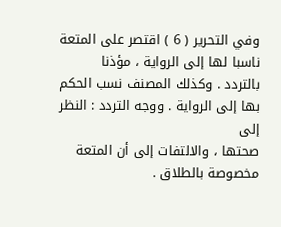وفي التحرير ( 6 ) اقتصر على المتعة ناسبا لها إلى الرواية ، مؤذنا
بالتردد . وكذلك المصنف نسب الحكم بها إلى الرواية . ووجه التردد : النظر إلى
صحتها ، والالتفات إلى أن المتعة مخصوصة بالطلاق .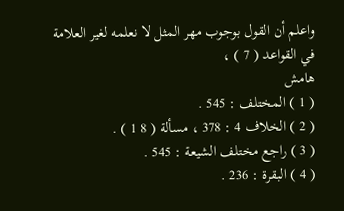واعلم أن القول بوجوب مهر المثل لا نعلمه لغير العلامة في القواعد ( 7 ) ،
هامش
( 1 ) المختلف : 545 .
( 2 ) الخلاف 4 : 378 ، مسألة ( 8 1 ) .
( 3 ) راجع مختلف الشيعة : 545 .
( 4 ) البقرة : 236 .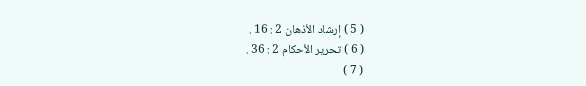( 5 ) إرشاد الأذهان 2 : 16 .
( 6 ) تحرير الأحكام 2 : 36 .
( 7 )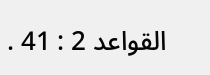القواعد 2 : 41 .